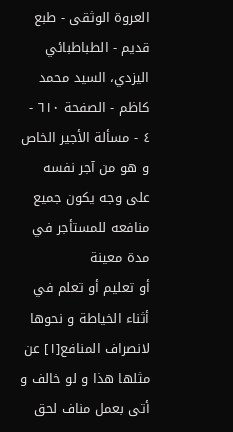العروة الوثقى - طبع قديم - الطباطبائي اليزدي، السيد محمد كاظم - الصفحة ٦١٠ - ٤ - مسألة الأجير الخاص و هو من آجر نفسه على وجه يكون جميع منافعه للمستأجر في مدة معينة
أو تعليم أو تعلم في أثناء الخياطة و نحوها لانصراف المنافع[١] عن مثلها هذا و لو خالف و أتى بعمل مناف لحق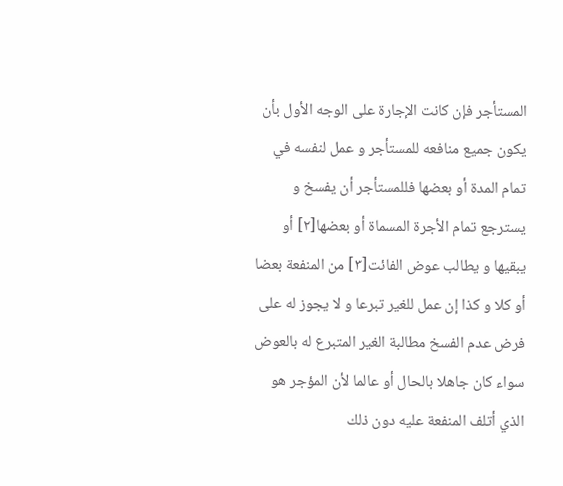المستأجر فإن كانت الإجارة على الوجه الأول بأن يكون جميع منافعه للمستأجر و عمل لنفسه في تمام المدة أو بعضها فللمستأجر أن يفسخ و يسترجع تمام الأجرة المسماة أو بعضها[٢] أو يبقيها و يطالب عوض الفائت[٣] من المنفعة بعضا أو كلا و كذا إن عمل للغير تبرعا و لا يجوز له على فرض عدم الفسخ مطالبة الغير المتبرع له بالعوض سواء كان جاهلا بالحال أو عالما لأن المؤجر هو الذي أتلف المنفعة عليه دون ذلك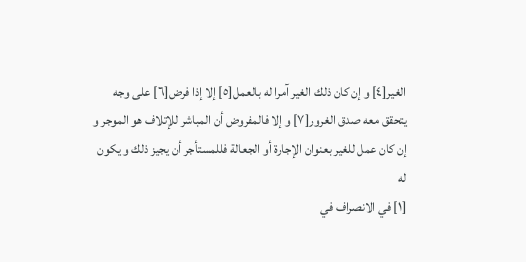الغير[٤] و إن كان ذلك الغير آمرا له بالعمل[٥] إلا إذا فرض[٦] على وجه يتحقق معه صدق الغرور[٧] و إلا فالمفروض أن المباشر للإتلاف هو الموجر و إن كان عمل للغير بعنوان الإجارة أو الجعالة فللمستأجر أن يجيز ذلك و يكون له
[١] في الانصراف في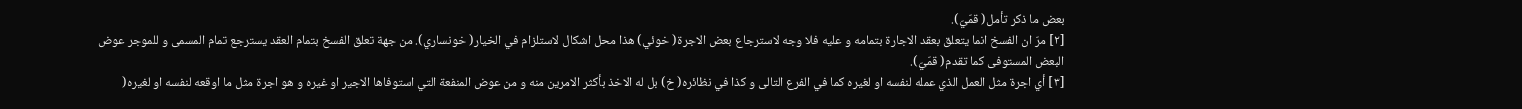بعض ما ذكر تأمل( قمّيّ).
[٢] مرّ ان الفسخ انما يتعلق بعقد الاجارة بتمامه و عليه فلا وجه لاسترجاع بعض الاجرة( خوئي) هذا محل اشكال لاستلزام في الخيار( خونساري). من جهة تعلق الفسخ بتمام العقد يسترجع تمام المسمى و للموجر عوض البعض المستوفى كما تقدم( قمّيّ).
[٣] أي اجرة مثل العمل الذي عمله لنفسه او لغيره كما في الفرع التالى و كذا في نظائره( خ) بل له الاخذ بأكثر الامرين منه و من عوض المنفعة التي استوفاها الاجير او غيره و هو اجرة مثل ما اوقعه لنفسه او لغيره(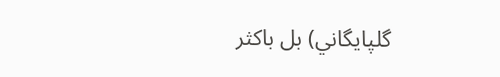گلپايگاني) بل باكثر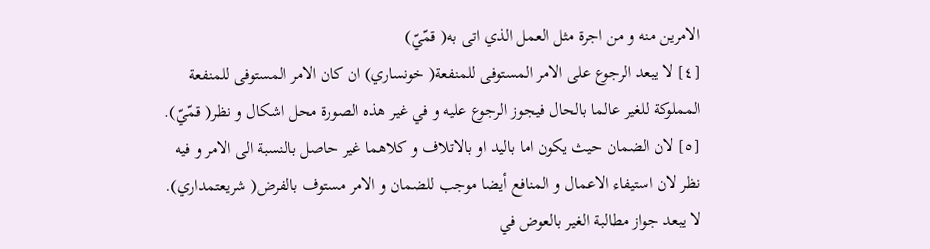الامرين منه و من اجرة مثل العمل الذي اتى به( قمّيّ)
[٤] لا يبعد الرجوع على الامر المستوفى للمنفعة( خونساري) ان كان الامر المستوفى للمنفعة المملوكة للغير عالما بالحال فيجوز الرجوع عليه و في غير هذه الصورة محل اشكال و نظر( قمّيّ).
[٥] لان الضمان حيث يكون اما باليد او بالاتلاف و كلاهما غير حاصل بالنسبة الى الامر و فيه نظر لان استيفاء الاعمال و المنافع أيضا موجب للضمان و الامر مستوف بالفرض( شريعتمداري). لا يبعد جواز مطالبة الغير بالعوض في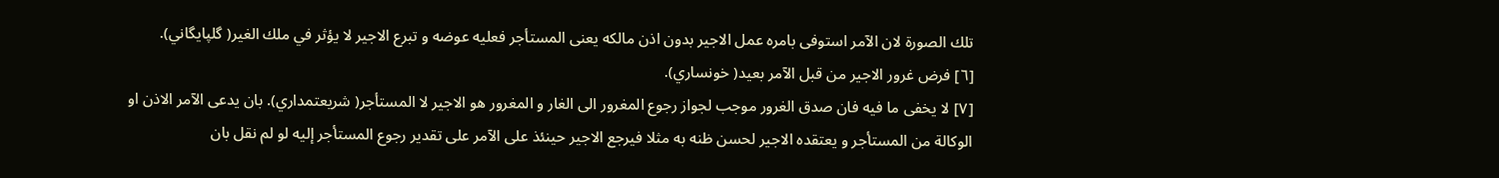تلك الصورة لان الآمر استوفى بامره عمل الاجير بدون اذن مالكه يعنى المستأجر فعليه عوضه و تبرع الاجير لا يؤثر في ملك الغير( گلپايگاني).
[٦] فرض غرور الاجير من قبل الآمر بعيد( خونساري).
[٧] لا يخفى ما فيه فان صدق الغرور موجب لجواز رجوع المغرور الى الغار و المغرور هو الاجير لا المستأجر( شريعتمداري). بان يدعى الآمر الاذن او الوكالة من المستأجر و يعتقده الاجير لحسن ظنه به مثلا فيرجع الاجير حينئذ على الآمر على تقدير رجوع المستأجر إليه لو لم نقل بان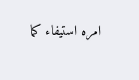امره استيفاء كما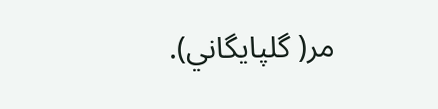مر( گلپايگاني).